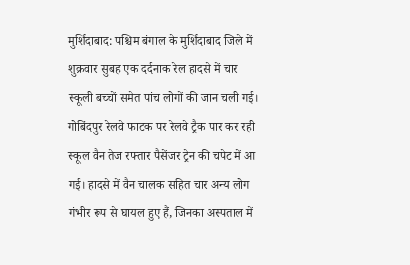मुर्शिदाबाद: पश्चिम बंगाल के मुर्शिदाबाद जिले में शुक्रवार सुबह एक दर्दनाक रेल हादसे में चार स्कूली बच्चों समेत पांच लोगों की जान चली गई। गोबिंदपुर रेलवे फाटक पर रेलवे ट्रैक पार कर रही स्कूल वैन तेज रफ्तार पैसेंजर ट्रेन की चपेट में आ गई। हादसे में वैन चालक सहित चार अन्य लोग गंभीर रूप से घायल हुए हैं, जिनका अस्पताल में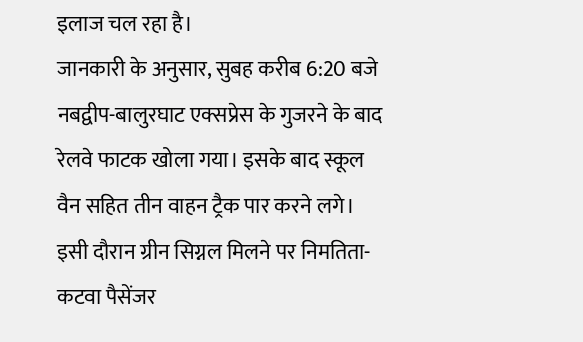इलाज चल रहा है।
जानकारी के अनुसार, सुबह करीब 6:20 बजे नबद्वीप-बालुरघाट एक्सप्रेस के गुजरने के बाद रेलवे फाटक खोला गया। इसके बाद स्कूल वैन सहित तीन वाहन ट्रैक पार करने लगे। इसी दौरान ग्रीन सिग्नल मिलने पर निमतिता-कटवा पैसेंजर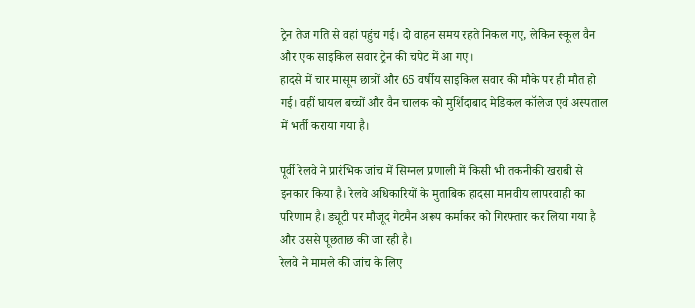ट्रेन तेज गति से वहां पहुंच गई। दो वाहन समय रहते निकल गए, लेकिन स्कूल वैन और एक साइकिल सवार ट्रेन की चपेट में आ गए।
हादसे में चार मासूम छात्रों और 65 वर्षीय साइकिल सवार की मौके पर ही मौत हो गई। वहीं घायल बच्चों और वैन चालक को मुर्शिदाबाद मेडिकल कॉलेज एवं अस्पताल में भर्ती कराया गया है।

पूर्वी रेलवे ने प्रारंभिक जांच में सिग्नल प्रणाली में किसी भी तकनीकी खराबी से इनकार किया है। रेलवे अधिकारियों के मुताबिक हादसा मानवीय लापरवाही का परिणाम है। ड्यूटी पर मौजूद गेटमैन अरूप कर्माकर को गिरफ्तार कर लिया गया है और उससे पूछताछ की जा रही है।
रेलवे ने मामले की जांच के लिए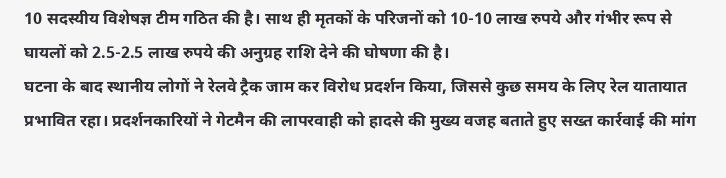10 सदस्यीय विशेषज्ञ टीम गठित की है। साथ ही मृतकों के परिजनों को 10-10 लाख रुपये और गंभीर रूप से घायलों को 2.5-2.5 लाख रुपये की अनुग्रह राशि देने की घोषणा की है।
घटना के बाद स्थानीय लोगों ने रेलवे ट्रैक जाम कर विरोध प्रदर्शन किया, जिससे कुछ समय के लिए रेल यातायात प्रभावित रहा। प्रदर्शनकारियों ने गेटमैन की लापरवाही को हादसे की मुख्य वजह बताते हुए सख्त कार्रवाई की मांग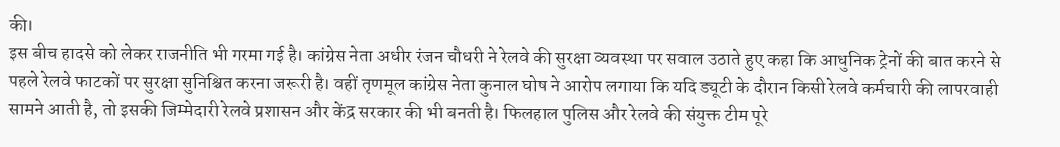की।
इस बीच हादसे को लेकर राजनीति भी गरमा गई है। कांग्रेस नेता अधीर रंजन चौधरी ने रेलवे की सुरक्षा व्यवस्था पर सवाल उठाते हुए कहा कि आधुनिक ट्रेनों की बात करने से पहले रेलवे फाटकों पर सुरक्षा सुनिश्चित करना जरूरी है। वहीं तृणमूल कांग्रेस नेता कुनाल घोष ने आरोप लगाया कि यदि ड्यूटी के दौरान किसी रेलवे कर्मचारी की लापरवाही सामने आती है, तो इसकी जिम्मेदारी रेलवे प्रशासन और केंद्र सरकार की भी बनती है। फिलहाल पुलिस और रेलवे की संयुक्त टीम पूरे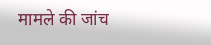मामले की जांच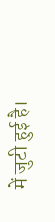में जुटी हुई है।